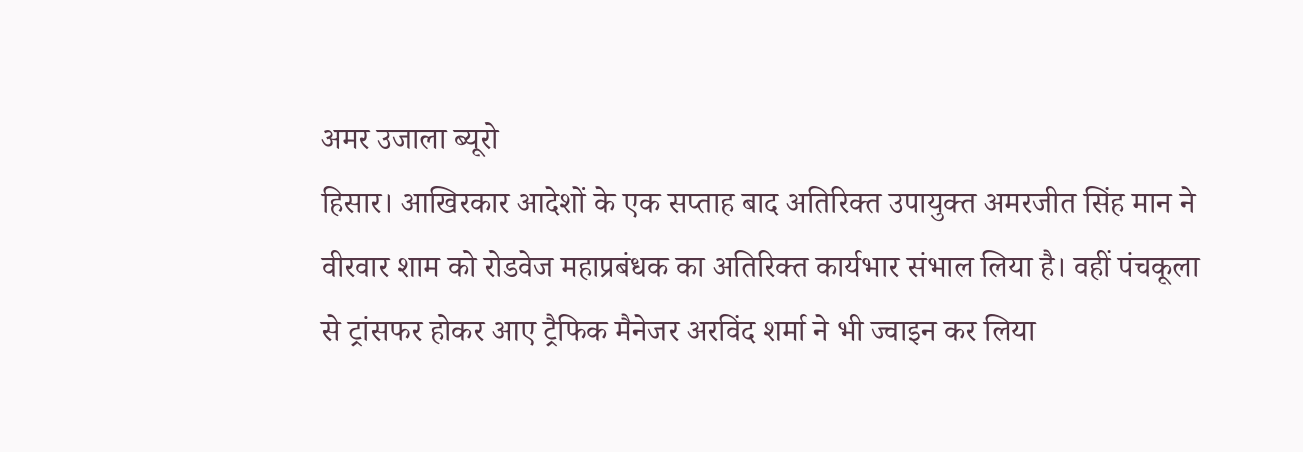अमर उजाला ब्यूरो
हिसार। आखिरकार आदेशों के एक सप्ताह बाद अतिरिक्त उपायुक्त अमरजीत सिंह मान ने वीरवार शाम को रोडवेज महाप्रबंधक का अतिरिक्त कार्यभार संभाल लिया है। वहीं पंचकूला से ट्रांसफर होकर आए ट्रैफिक मैनेजर अरविंद शर्मा ने भी ज्वाइन कर लिया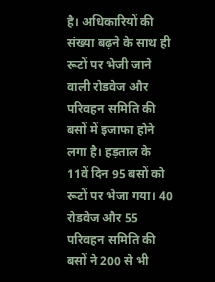है। अधिकारियों की संख्या बढ़ने के साथ ही रूटों पर भेजी जाने वाली रोडवेज और परिवहन समिति की बसों में इजाफा होने लगा है। हड़ताल के 11वें दिन 95 बसों को रूटों पर भेजा गया। 40 रोडवेज और 55 परिवहन समिति की बसों ने 200 से भी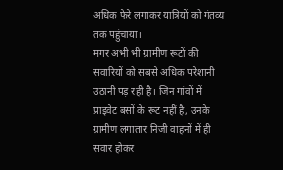अधिक फेरे लगाकर यात्रियों को गंतव्य तक पहुंचाया।
मगर अभी भी ग्रामीण रूटों की सवारियों को सबसे अधिक परेशानी उठानी पड़ रही है। जिन गांवों में प्राइवेट बसों के रूट नहीं है, उनके ग्रामीण लगातार निजी वाहनों में ही सवार होकर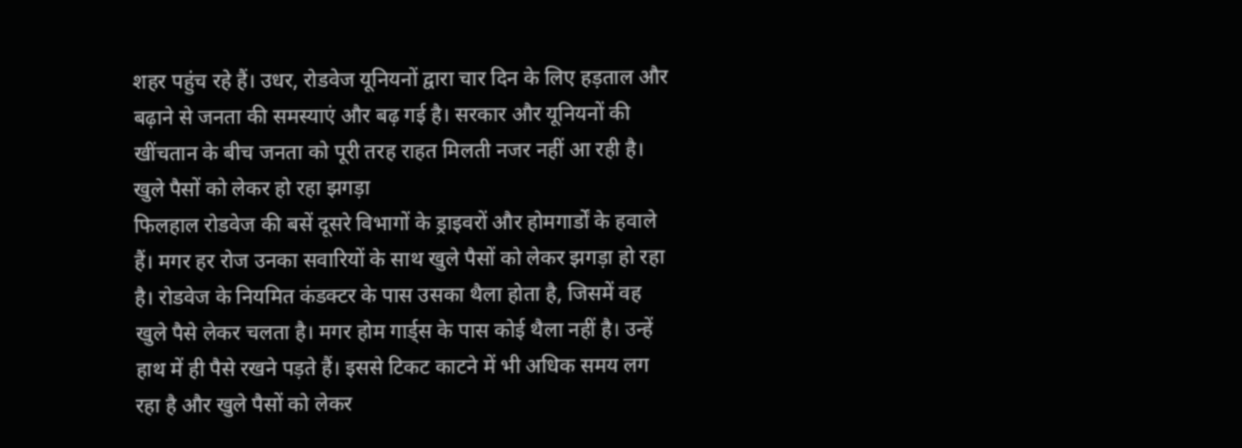शहर पहुंच रहे हैं। उधर, रोडवेज यूनियनों द्वारा चार दिन के लिए हड़ताल और बढ़ाने से जनता की समस्याएं और बढ़ गई है। सरकार और यूनियनों की खींचतान के बीच जनता को पूरी तरह राहत मिलती नजर नहीं आ रही है।
खुले पैसों को लेकर हो रहा झगड़ा
फिलहाल रोडवेज की बसें दूसरे विभागों के ड्राइवरों और होमगार्डों के हवाले हैं। मगर हर रोज उनका सवारियों के साथ खुले पैसों को लेकर झगड़ा हो रहा है। रोडवेज के नियमित कंडक्टर के पास उसका थैला होता है, जिसमें वह खुले पैसे लेकर चलता है। मगर होम गार्ड्स के पास कोई थैला नहीं है। उन्हें हाथ में ही पैसे रखने पड़ते हैं। इससे टिकट काटने में भी अधिक समय लग रहा है और खुले पैसों को लेकर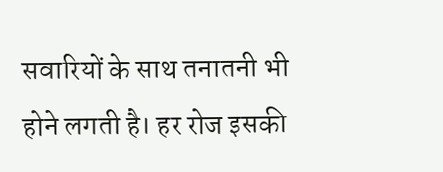सवारियों के साथ तनातनी भी होने लगती है। हर रोज इसकी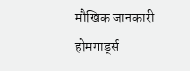मौखिक जानकारी होमगार्ड्स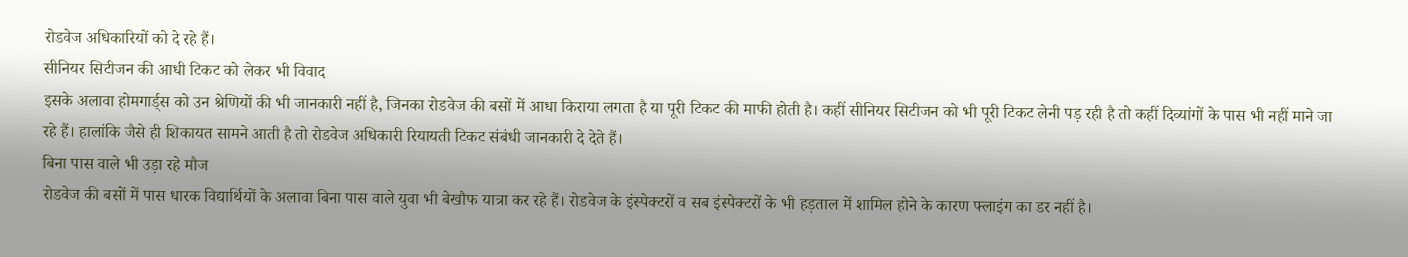रोडवेज अधिकारियों को दे रहे हैं।
सीनियर सिटीजन की आधी टिकट को लेकर भी विवाद
इसके अलावा होमगार्ड्स को उन श्रेणियों की भी जानकारी नहीं है, जिनका रोडवेज की बसों में आधा किराया लगता है या पूरी टिकट की माफी होती है। कहीं सीनियर सिटीजन को भी पूरी टिकट लेनी पड़ रही है तो कहीं दिव्यांगों के पास भी नहीं माने जा रहे हैं। हालांकि जैसे ही शिकायत सामने आती है तो रोडवेज अधिकारी रियायती टिकट संबंधी जानकारी दे देते हैं।
बिना पास वाले भी उड़ा रहे मौज
रोडवेज की बसों में पास धारक विद्यार्थियों के अलावा बिना पास वाले युवा भी बेखौफ यात्रा कर रहे हैं। रोडवेज के इंस्पेक्टरों व सब इंस्पेक्टरों के भी हड़ताल में शामिल होने के कारण फ्लाइंग का डर नहीं है।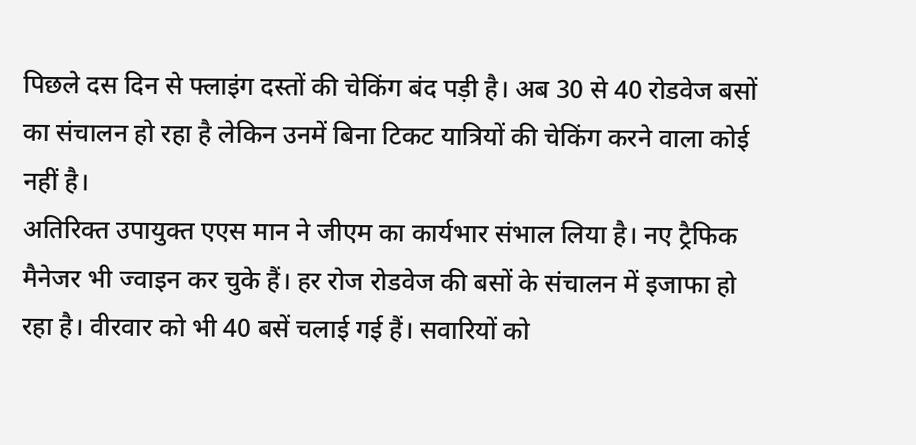पिछले दस दिन से फ्लाइंग दस्तों की चेकिंग बंद पड़ी है। अब 30 से 40 रोडवेज बसों का संचालन हो रहा है लेकिन उनमें बिना टिकट यात्रियों की चेकिंग करने वाला कोई नहीं है।
अतिरिक्त उपायुक्त एएस मान ने जीएम का कार्यभार संभाल लिया है। नए ट्रैफिक मैनेजर भी ज्वाइन कर चुके हैं। हर रोज रोडवेज की बसों के संचालन में इजाफा हो रहा है। वीरवार को भी 40 बसें चलाई गई हैं। सवारियों को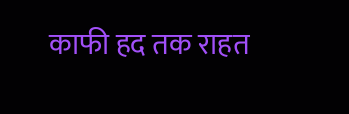काफी हद तक राहत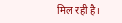मिल रही है।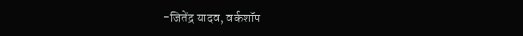-जितेंद्र यादव, वर्कशॉप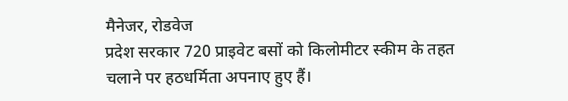मैनेजर, रोडवेज
प्रदेश सरकार 720 प्राइवेट बसों को किलोमीटर स्कीम के तहत चलाने पर हठधर्मिता अपनाए हुए हैं।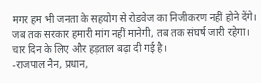मगर हम भी जनता के सहयोग से रोडवेज का निजीकरण नहीं होने देंगे। जब तक सरकार हमारी मांग नहीं मानेगी, तब तक संघर्ष जारी रहेगा। चार दिन के लिए और हड़ताल बढ़ा दी गई है।
-राजपाल नैन, प्रधान,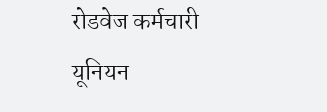रोडवेज कर्मचारी यूनियन